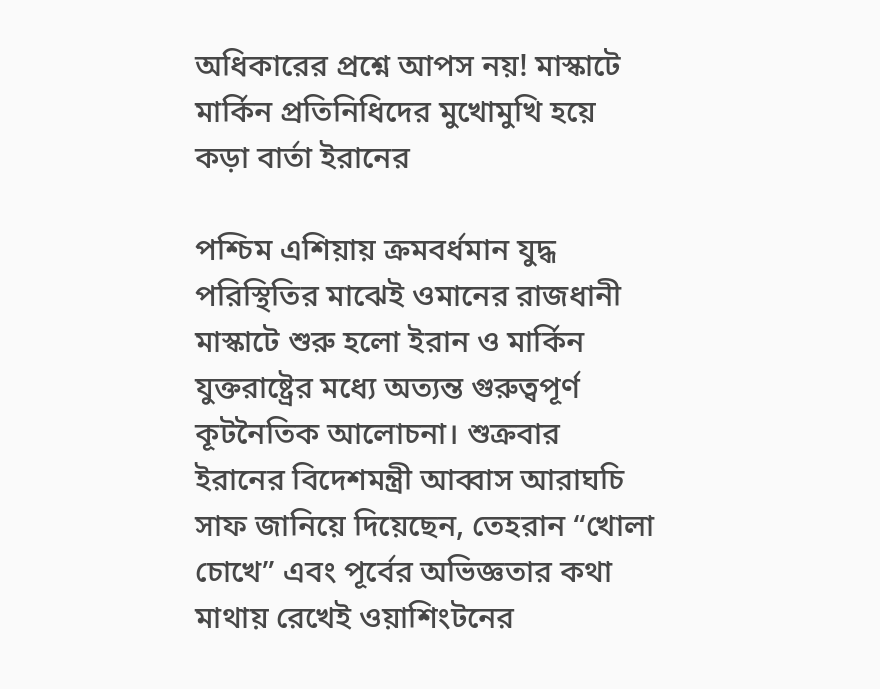অধিকারের প্রশ্নে আপস নয়! মাস্কাটে মার্কিন প্রতিনিধিদের মুখোমুখি হয়ে কড়া বার্তা ইরানের

পশ্চিম এশিয়ায় ক্রমবর্ধমান যুদ্ধ পরিস্থিতির মাঝেই ওমানের রাজধানী মাস্কাটে শুরু হলো ইরান ও মার্কিন যুক্তরাষ্ট্রের মধ্যে অত্যন্ত গুরুত্বপূর্ণ কূটনৈতিক আলোচনা। শুক্রবার ইরানের বিদেশমন্ত্রী আব্বাস আরাঘচি সাফ জানিয়ে দিয়েছেন, তেহরান “খোলা চোখে” এবং পূর্বের অভিজ্ঞতার কথা মাথায় রেখেই ওয়াশিংটনের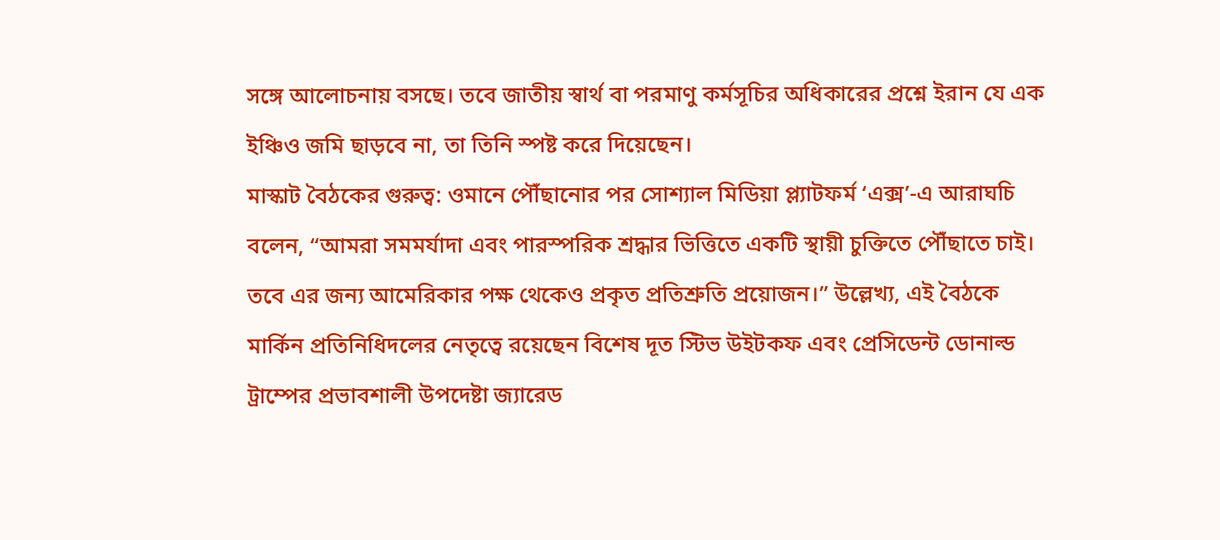সঙ্গে আলোচনায় বসছে। তবে জাতীয় স্বার্থ বা পরমাণু কর্মসূচির অধিকারের প্রশ্নে ইরান যে এক ইঞ্চিও জমি ছাড়বে না, তা তিনি স্পষ্ট করে দিয়েছেন।
মাস্কাট বৈঠকের গুরুত্ব: ওমানে পৌঁছানোর পর সোশ্যাল মিডিয়া প্ল্যাটফর্ম ‘এক্স’-এ আরাঘচি বলেন, “আমরা সমমর্যাদা এবং পারস্পরিক শ্রদ্ধার ভিত্তিতে একটি স্থায়ী চুক্তিতে পৌঁছাতে চাই। তবে এর জন্য আমেরিকার পক্ষ থেকেও প্রকৃত প্রতিশ্রুতি প্রয়োজন।” উল্লেখ্য, এই বৈঠকে মার্কিন প্রতিনিধিদলের নেতৃত্বে রয়েছেন বিশেষ দূত স্টিভ উইটকফ এবং প্রেসিডেন্ট ডোনাল্ড ট্রাম্পের প্রভাবশালী উপদেষ্টা জ্যারেড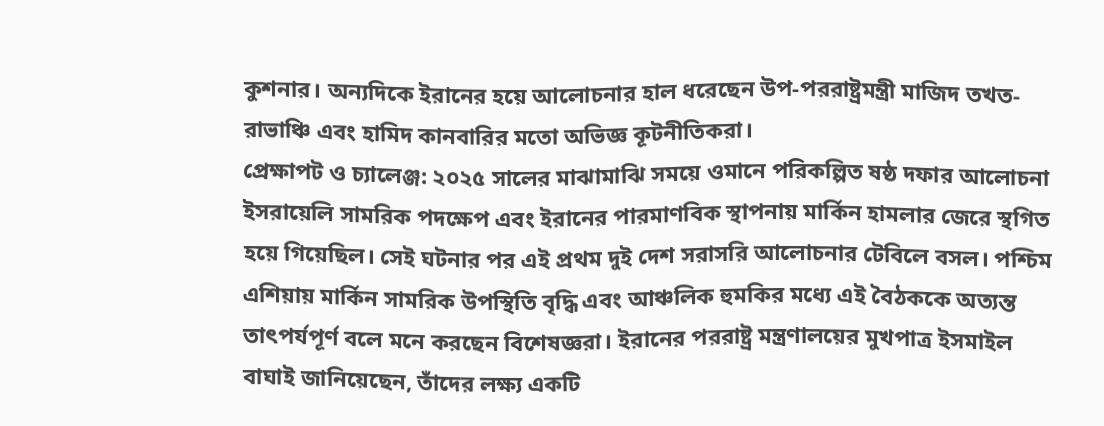কুশনার। অন্যদিকে ইরানের হয়ে আলোচনার হাল ধরেছেন উপ-পররাষ্ট্রমন্ত্রী মাজিদ তখত-রাভাঞ্চি এবং হামিদ কানবারির মতো অভিজ্ঞ কূটনীতিকরা।
প্রেক্ষাপট ও চ্যালেঞ্জ: ২০২৫ সালের মাঝামাঝি সময়ে ওমানে পরিকল্পিত ষষ্ঠ দফার আলোচনা ইসরায়েলি সামরিক পদক্ষেপ এবং ইরানের পারমাণবিক স্থাপনায় মার্কিন হামলার জেরে স্থগিত হয়ে গিয়েছিল। সেই ঘটনার পর এই প্রথম দুই দেশ সরাসরি আলোচনার টেবিলে বসল। পশ্চিম এশিয়ায় মার্কিন সামরিক উপস্থিতি বৃদ্ধি এবং আঞ্চলিক হুমকির মধ্যে এই বৈঠককে অত্যন্ত তাৎপর্যপূর্ণ বলে মনে করছেন বিশেষজ্ঞরা। ইরানের পররাষ্ট্র মন্ত্রণালয়ের মুখপাত্র ইসমাইল বাঘাই জানিয়েছেন, তাঁদের লক্ষ্য একটি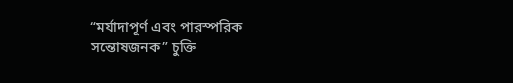“মর্যাদাপূর্ণ এবং পারস্পরিক সন্তোষজনক” চুক্তি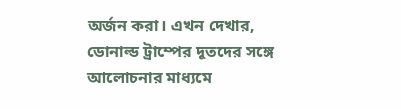অর্জন করা। এখন দেখার, ডোনাল্ড ট্রাম্পের দূতদের সঙ্গে আলোচনার মাধ্যমে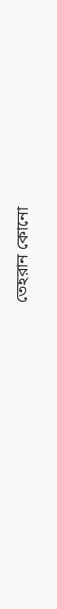তেহরান কোনো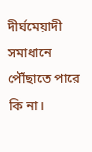দীর্ঘমেয়াদী সমাধানে পৌঁছাতে পারে কি না।